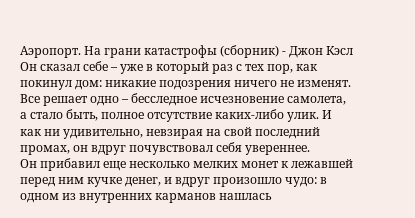Аэропорт. На грани катастрофы (сборник) - Джон Кэсл
Он сказал себе – уже в который раз с тех пор, как покинул дом: никакие подозрения ничего не изменят. Все решает одно – бесследное исчезновение самолета, а стало быть, полное отсутствие каких-либо улик. И как ни удивительно, невзирая на свой последний промах, он вдруг почувствовал себя увереннее.
Он прибавил еще несколько мелких монет к лежавшей перед ним кучке денег, и вдруг произошло чудо: в одном из внутренних карманов нашлась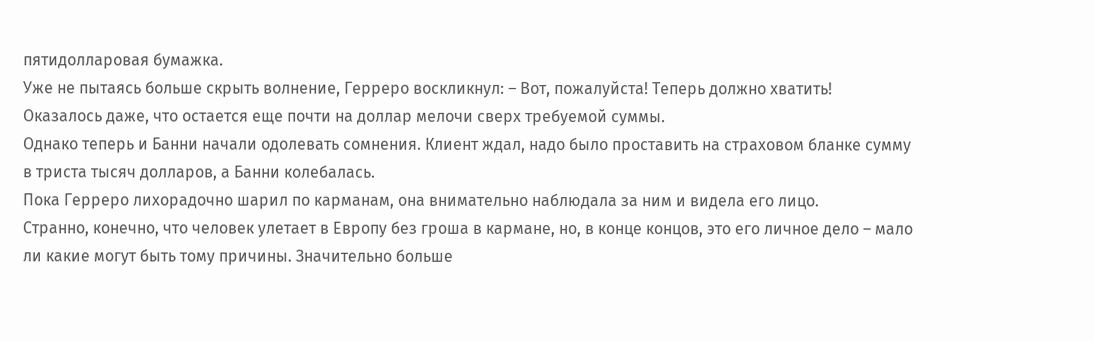пятидолларовая бумажка.
Уже не пытаясь больше скрыть волнение, Герреро воскликнул: – Вот, пожалуйста! Теперь должно хватить!
Оказалось даже, что остается еще почти на доллар мелочи сверх требуемой суммы.
Однако теперь и Банни начали одолевать сомнения. Клиент ждал, надо было проставить на страховом бланке сумму в триста тысяч долларов, а Банни колебалась.
Пока Герреро лихорадочно шарил по карманам, она внимательно наблюдала за ним и видела его лицо.
Странно, конечно, что человек улетает в Европу без гроша в кармане, но, в конце концов, это его личное дело – мало ли какие могут быть тому причины. Значительно больше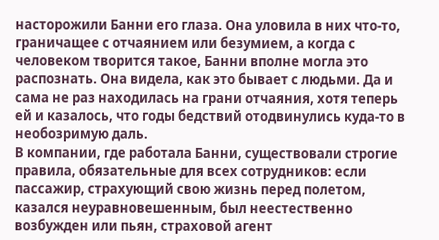насторожили Банни его глаза. Она уловила в них что-то, граничащее с отчаянием или безумием, а когда с человеком творится такое, Банни вполне могла это распознать. Она видела, как это бывает с людьми. Да и сама не раз находилась на грани отчаяния, хотя теперь ей и казалось, что годы бедствий отодвинулись куда-то в необозримую даль.
В компании, где работала Банни, существовали строгие правила, обязательные для всех сотрудников: если пассажир, страхующий свою жизнь перед полетом, казался неуравновешенным, был неестественно возбужден или пьян, страховой агент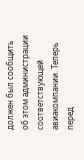должен был сообщить об этом администрации соответствующей авиакомпании. Теперь перед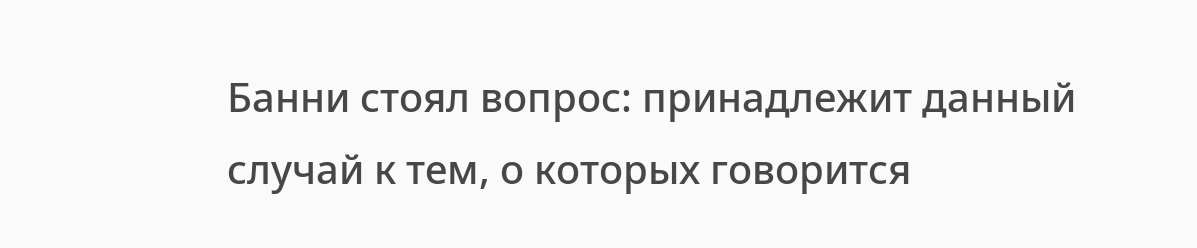Банни стоял вопрос: принадлежит данный случай к тем, о которых говорится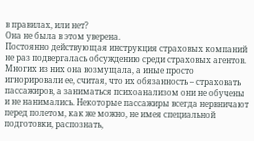в правилах, или нет?
Она не была в этом уверена.
Постоянно действующая инструкция страховых компаний не раз подвергалась обсуждению среди страховых агентов. Многих из них она возмущала, а иные просто игнорировали ее, считая, что их обязанность – страховать пассажиров, а заниматься психоанализом они не обучены и не нанимались. Некоторые пассажиры всегда нервничают перед полетом, как же можно, не имея специальной подготовки, распознать,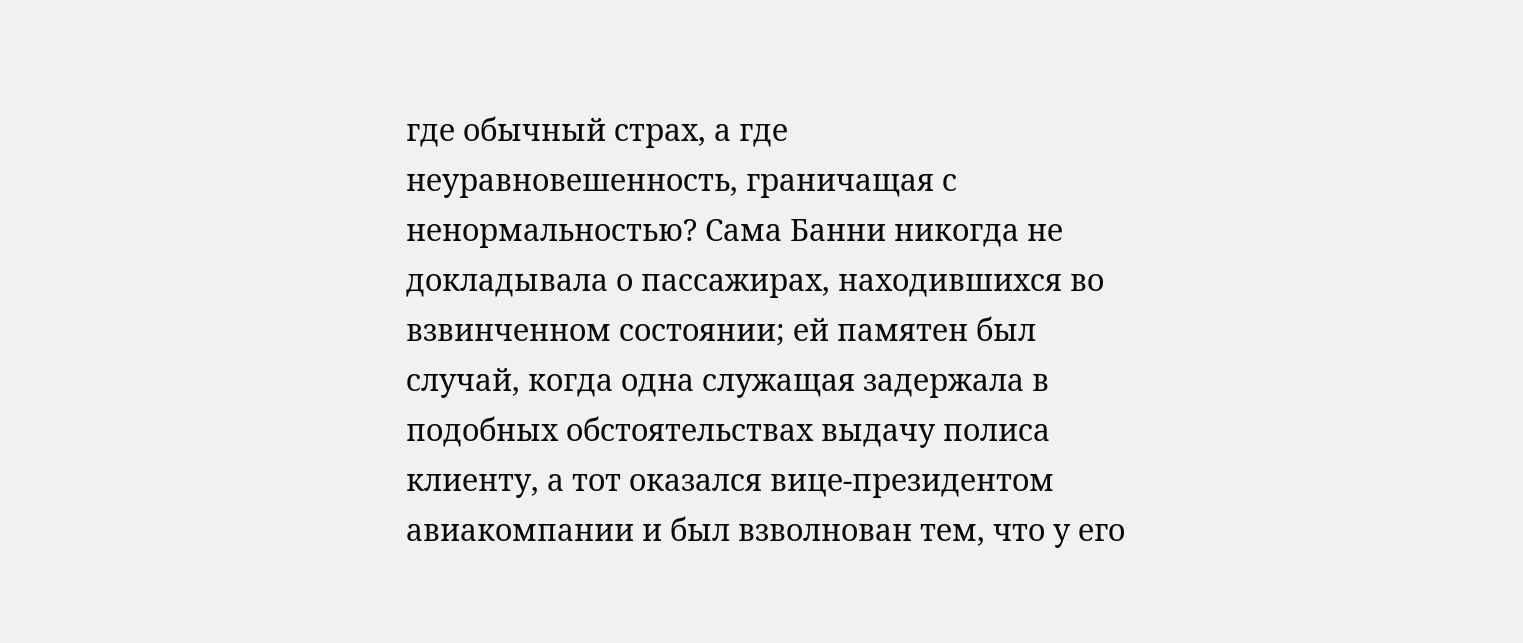где обычный страх, а где неуравновешенность, граничащая с ненормальностью? Сама Банни никогда не докладывала о пассажирах, находившихся во взвинченном состоянии; ей памятен был случай, когда одна служащая задержала в подобных обстоятельствах выдачу полиса клиенту, а тот оказался вице-президентом авиакомпании и был взволнован тем, что у его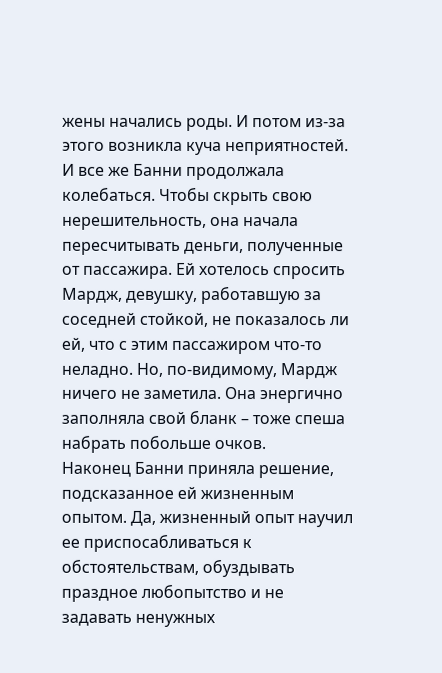жены начались роды. И потом из-за этого возникла куча неприятностей.
И все же Банни продолжала колебаться. Чтобы скрыть свою нерешительность, она начала пересчитывать деньги, полученные от пассажира. Ей хотелось спросить Мардж, девушку, работавшую за соседней стойкой, не показалось ли ей, что с этим пассажиром что-то неладно. Но, по-видимому, Мардж ничего не заметила. Она энергично заполняла свой бланк – тоже спеша набрать побольше очков.
Наконец Банни приняла решение, подсказанное ей жизненным опытом. Да, жизненный опыт научил ее приспосабливаться к обстоятельствам, обуздывать праздное любопытство и не задавать ненужных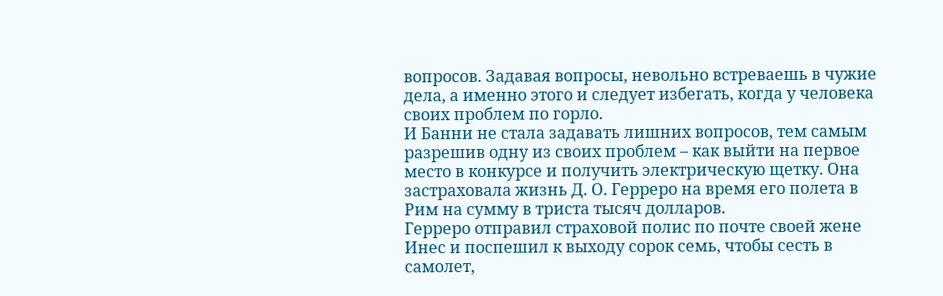вопросов. Задавая вопросы, невольно встреваешь в чужие дела, а именно этого и следует избегать, когда у человека своих проблем по горло.
И Банни не стала задавать лишних вопросов, тем самым разрешив одну из своих проблем – как выйти на первое место в конкурсе и получить электрическую щетку. Она застраховала жизнь Д. О. Герреро на время его полета в Рим на сумму в триста тысяч долларов.
Герреро отправил страховой полис по почте своей жене Инес и поспешил к выходу сорок семь, чтобы сесть в самолет,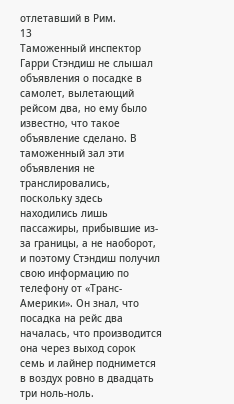отлетавший в Рим.
13
Таможенный инспектор Гарри Стэндиш не слышал объявления о посадке в самолет, вылетающий рейсом два, но ему было известно, что такое объявление сделано. В таможенный зал эти объявления не транслировались, поскольку здесь находились лишь пассажиры, прибывшие из-за границы, а не наоборот, и поэтому Стэндиш получил свою информацию по телефону от «Транс-Америки». Он знал, что посадка на рейс два началась, что производится она через выход сорок семь и лайнер поднимется в воздух ровно в двадцать три ноль-ноль.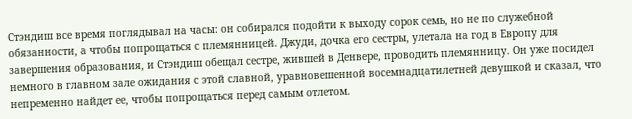Стэндиш все время поглядывал на часы: он собирался подойти к выходу сорок семь, но не по служебной обязанности, а чтобы попрощаться с племянницей. Джуди, дочка его сестры, улетала на год в Европу для завершения образования, и Стэндиш обещал сестре, жившей в Денвере, проводить племянницу. Он уже посидел немного в главном зале ожидания с этой славной, уравновешенной восемнадцатилетней девушкой и сказал, что непременно найдет ее, чтобы попрощаться перед самым отлетом.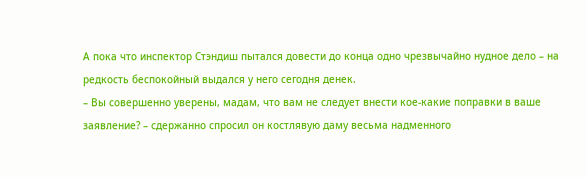А пока что инспектор Стэндиш пытался довести до конца одно чрезвычайно нудное дело – на редкость беспокойный выдался у него сегодня денек.
– Вы совершенно уверены, мадам, что вам не следует внести кое-какие поправки в ваше заявление? – сдержанно спросил он костлявую даму весьма надменного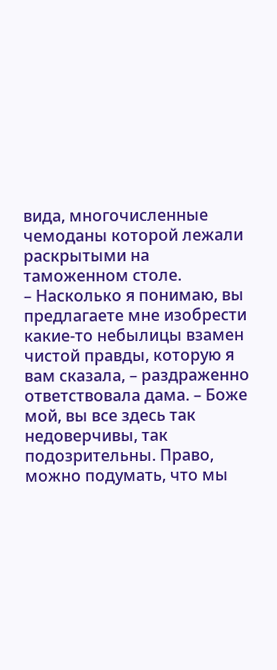вида, многочисленные чемоданы которой лежали раскрытыми на таможенном столе.
– Насколько я понимаю, вы предлагаете мне изобрести какие-то небылицы взамен чистой правды, которую я вам сказала, – раздраженно ответствовала дама. – Боже мой, вы все здесь так недоверчивы, так подозрительны. Право, можно подумать, что мы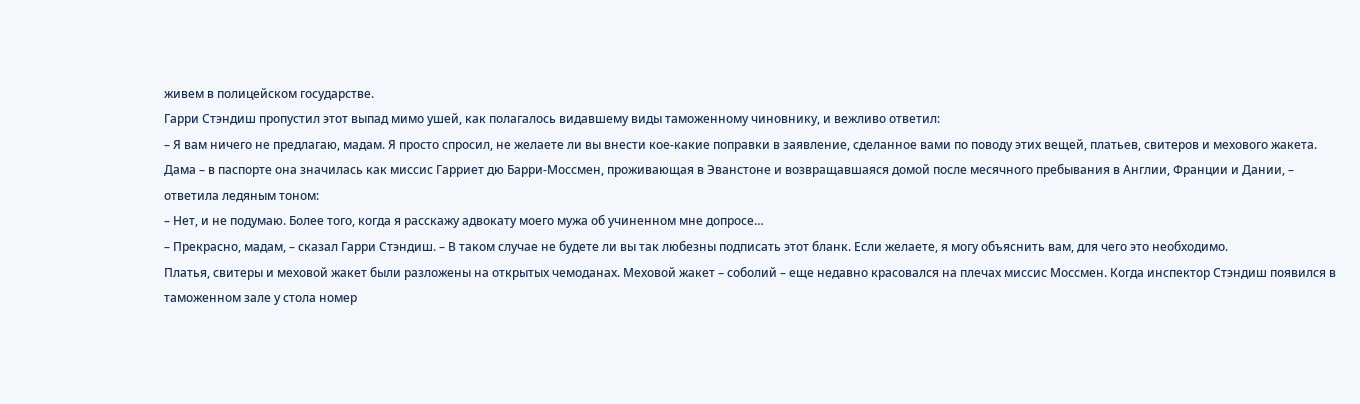живем в полицейском государстве.
Гарри Стэндиш пропустил этот выпад мимо ушей, как полагалось видавшему виды таможенному чиновнику, и вежливо ответил:
– Я вам ничего не предлагаю, мадам. Я просто спросил, не желаете ли вы внести кое-какие поправки в заявление, сделанное вами по поводу этих вещей, платьев, свитеров и мехового жакета.
Дама – в паспорте она значилась как миссис Гарриет дю Барри-Моссмен, проживающая в Эванстоне и возвращавшаяся домой после месячного пребывания в Англии, Франции и Дании, – ответила ледяным тоном:
– Нет, и не подумаю. Более того, когда я расскажу адвокату моего мужа об учиненном мне допросе…
– Прекрасно, мадам, – сказал Гарри Стэндиш. – В таком случае не будете ли вы так любезны подписать этот бланк. Если желаете, я могу объяснить вам, для чего это необходимо.
Платья, свитеры и меховой жакет были разложены на открытых чемоданах. Меховой жакет – соболий – еще недавно красовался на плечах миссис Моссмен. Когда инспектор Стэндиш появился в таможенном зале у стола номер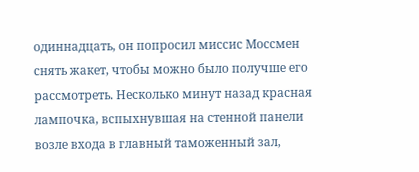одиннадцать, он попросил миссис Моссмен снять жакет, чтобы можно было получше его рассмотреть. Несколько минут назад красная лампочка, вспыхнувшая на стенной панели возле входа в главный таможенный зал,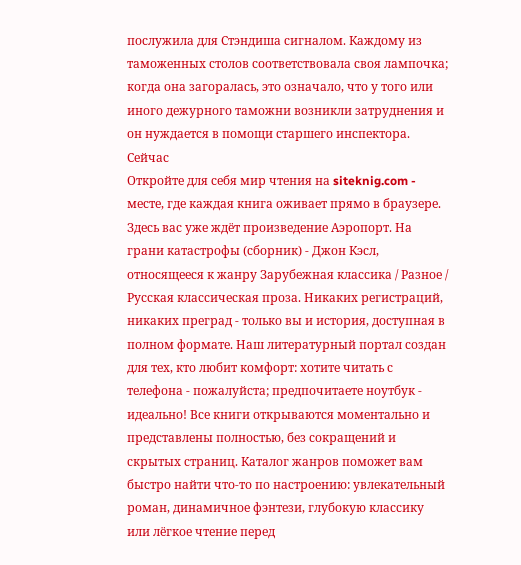послужила для Стэндиша сигналом. Каждому из таможенных столов соответствовала своя лампочка; когда она загоралась, это означало, что у того или иного дежурного таможни возникли затруднения и он нуждается в помощи старшего инспектора.
Сейчас
Откройте для себя мир чтения на siteknig.com - месте, где каждая книга оживает прямо в браузере. Здесь вас уже ждёт произведение Аэропорт. На грани катастрофы (сборник) - Джон Кэсл, относящееся к жанру Зарубежная классика / Разное / Русская классическая проза. Никаких регистраций, никаких преград - только вы и история, доступная в полном формате. Наш литературный портал создан для тех, кто любит комфорт: хотите читать с телефона - пожалуйста; предпочитаете ноутбук - идеально! Все книги открываются моментально и представлены полностью, без сокращений и скрытых страниц. Каталог жанров поможет вам быстро найти что-то по настроению: увлекательный роман, динамичное фэнтези, глубокую классику или лёгкое чтение перед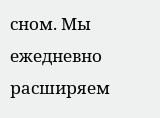сном. Мы ежедневно расширяем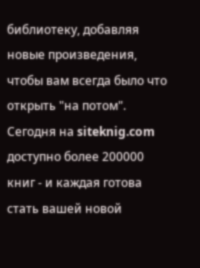библиотеку, добавляя новые произведения, чтобы вам всегда было что открыть "на потом". Сегодня на siteknig.com доступно более 200000 книг - и каждая готова стать вашей новой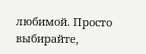любимой. Просто выбирайте,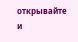открывайте и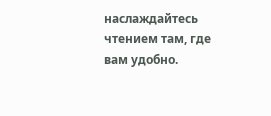наслаждайтесь чтением там, где вам удобно.